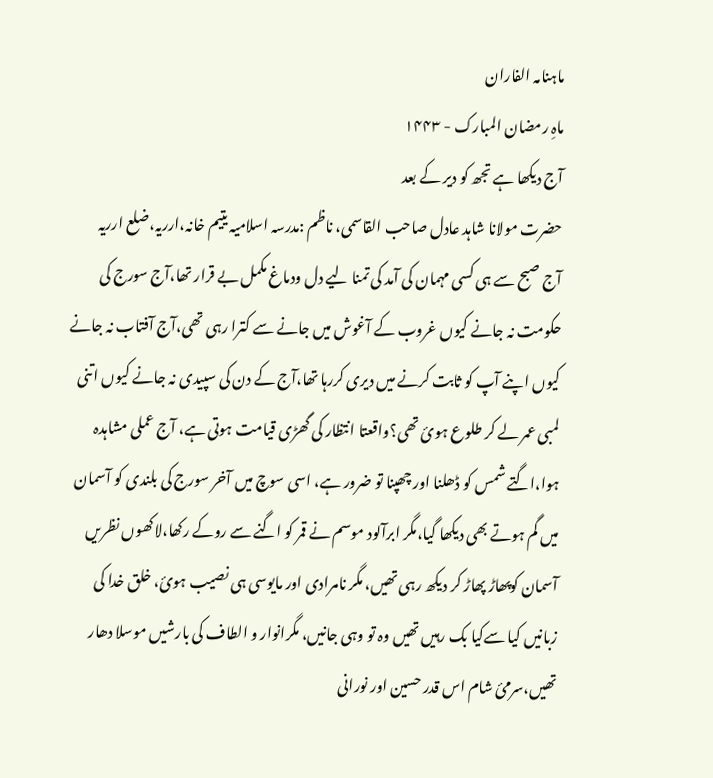ماہنامہ الفاران
ماہِ رمضان المبارک - ۱۴۴۳
آج دیکھا ہے تجھ کو دیر کے بعد
حضرت مولانا شاہد عادل صاحب القاسمی، ناظم :مدرسہ اسلامیہ یتیم خانہ،ارریہ،ضلع ارریہ
آج صبح سے ہی کسی مہمان کی آمد کی تمنا لیے دل ودماغ مکمل بے قرار تھا،آج سورج کی حکومت نہ جانے کیوں غروب کے آغوش میں جانے سے کترا رہی تھی،آج آفتاب نہ جانے کیوں اپنے آپ کو ثابت کرنے میں دیری کررہا تھا،آج کے دن کی سپیدی نہ جانے کیوں اتنی لمبی عمر لے کر طلوع ہوئ تھی؟واقعتا انتظار کی گھڑی قیامت ہوتی ہے، آج عملی مشاہدہ ہوا،اگتے شمس کو ڈھلنا اور چھپنا تو ضرور ہے، اسی سوچ میں آخر سورج کی بلندی کو آسمان میں گم ہوتے بھی دیکھا گیا،مگر ابرآلود موسم نے قمر کو اگنے سے روکے رکھا،لاکھوں نظریں آسمان کوپھاڑ پھاڑ کر دیکھ رہی تھیں، مگر نامرادی اور مایوسی ہی نصیب ہوئ، خلق خدا کی زبانیں کیا سےکیا بک رہیں تھیں وہ تو وہی جانیں، مگرانوار و الطاف کی بارشیں موسلا دھار تھیں،سرمئ شام اس قدر حسین اور نورانی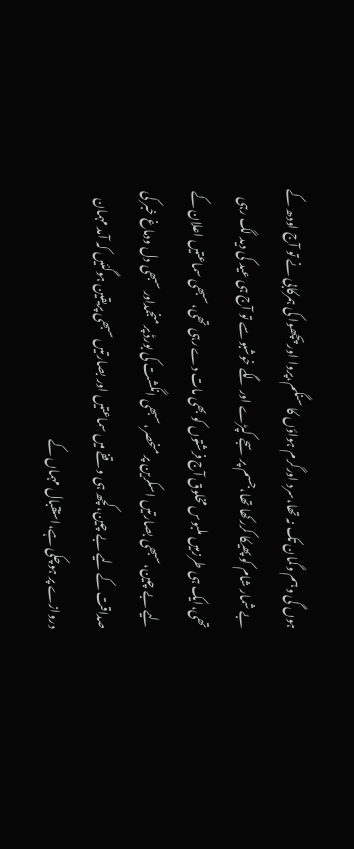ہوں گی وہم وگمان تک نہ تھا،سرد اورگرم ہواؤں کا سنگم،پروا اور پچھوا کی ہمرکابی نے تو آج اودھ کے بے شمار شام کو پھیکا کررکھا تھا،جسم پر سجے کپڑے اور لگے خوشبو سے تو آج ہی عید کی دید لگ رہی تھی،ایک ہی طرزمیں ملبوس مخلوق آج فرشتوں کو بھی مات دے رہی تھی،سبھی سماعتیں اعلان کے لیے بے چین،سبھی بصارتیں اسکرین پر منحصر،سبھی انگشت کی بورڈ پر منجمداور سبھی دل ودماغ خبر کی صداقت کے لیے بے چین،کچھ ہی وقفے میں سماعتیں اور بصارتیں سبھی پریقین ہوگئیں کہ آمد مہمان دروازے پر ہوچکی ہے،استقبال مہماں کے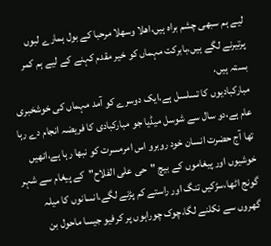لیے ہم سبھی چشم براہ ہیں،اھلا وسھلا مرحبا کے بول ہمارے لبوں پرتیرنے لگے ہیں،بابرکت مہماں کو خیر مقدم کہنے کے لیے ہم کمر بستہ ہیں،
مبارکبادیوں کا تسلسل ہے،ایک دوسرے کو آمد مہماں کی خوشخبری عام ہے،دو سال سے شوسل میڈیا جو مبارکبادی کا فریضہ انجام دے رہا تھا آج حضرت انسان خود روبرو اس امرمسرت کو نبھا رہا ہے،انھیں خوشیوں اور پیغاموں کے بیچ "حی علی الفلاح"کے پیغام سے شہر گونج اٹھا،سڑکیں تنگ اور راستے کم پڑنے لگے،انسانوں کا میلہ گھروں سے نکلنے لگا،چوک چوراہوں پر کرفیو جیسا ماحول بن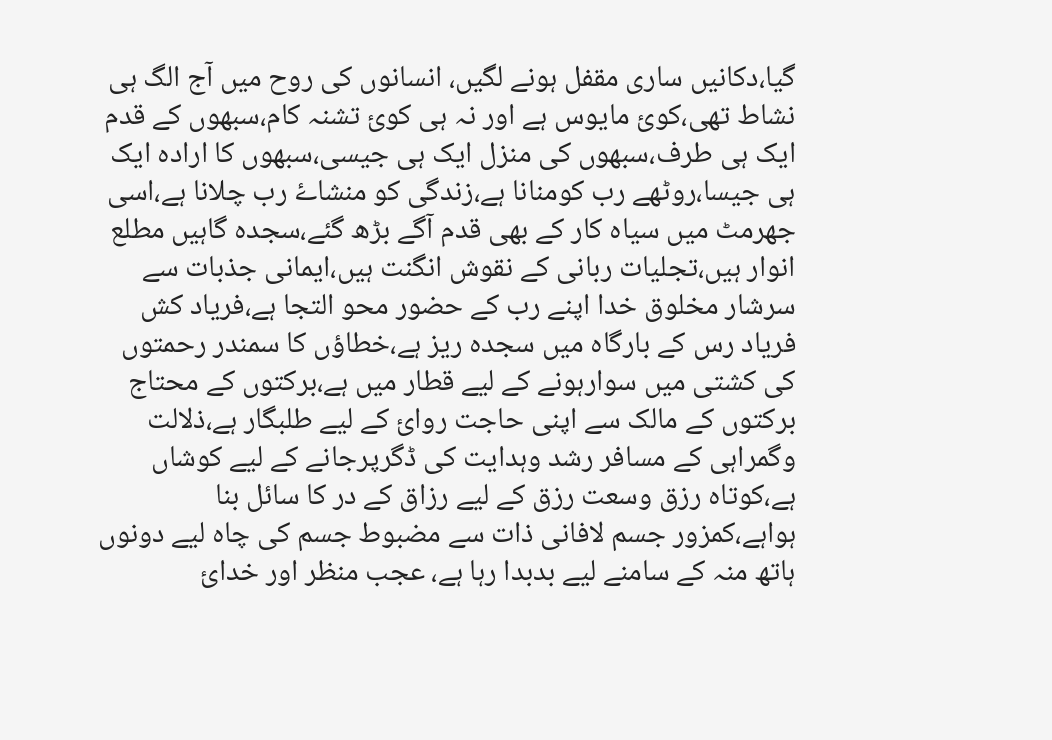گیا،دکانیں ساری مقفل ہونے لگیں، انسانوں کی روح میں آج الگ ہی نشاط تھی،کوئ مایوس ہے اور نہ ہی کوئ تشنہ کام،سبھوں کے قدم ایک ہی طرف،سبھوں کی منزل ایک ہی جیسی،سبھوں کا ارادہ ایک ہی جیسا،روٹھے رب کومنانا ہے،زندگی کو منشاۓ رب چلانا ہے،اسی جھرمٹ میں سیاہ کار کے بھی قدم آگے بڑھ گئے،سجدہ گاہیں مطلع انوار ہیں،تجلیات ربانی کے نقوش انگنت ہیں،ایمانی جذبات سے سرشار مخلوق خدا اپنے رب کے حضور محو التجا ہے،فریاد کش فریاد رس کے بارگاہ میں سجدہ ریز ہے،خطاؤں کا سمندر رحمتوں کی کشتی میں سوارہونے کے لیے قطار میں ہے،برکتوں کے محتاج برکتوں کے مالک سے اپنی حاجت روائ کے لیے طلبگار ہے،ذلالت وگمراہی کے مسافر رشد وہدایت کی ڈگرپرجانے کے لیے کوشاں ہے،کوتاہ رزق وسعت رزق کے لیے رزاق کے در کا سائل بنا ہواہے،کمزور جسم لافانی ذات سے مضبوط جسم کی چاہ لیے دونوں ہاتھ منہ کے سامنے لیے بدبدا رہا ہے، عجب منظر اور خدائ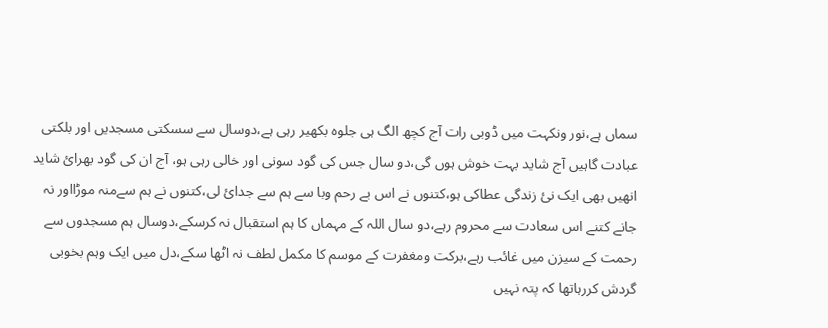سماں ہے،نور ونکہت میں ڈوبی رات آج کچھ الگ ہی جلوہ بکھیر رہی ہے،دوسال سے سسکتی مسجدیں اور بلکتی عبادت گاہیں آج شاید بہت خوش ہوں گی،دو سال جس کی گود سونی اور خالی رہی ہو، آج ان کی گود بھرائ شاید انھیں بھی ایک نئ زندگی عطاکی ہو،کتنوں نے اس بے رحم وبا سے ہم سے جدائ لی،کتنوں نے ہم سےمنہ موڑااور نہ جانے کتنے اس سعادت سے محروم رہے،دو سال اللہ کے مہماں کا ہم استقبال نہ کرسکے،دوسال ہم مسجدوں سے رحمت کے سیزن میں غائب رہے،برکت ومغفرت کے موسم کا مکمل لطف نہ اٹھا سکے،دل میں ایک وہم بخوبی گردش کررہاتھا کہ پتہ نہیں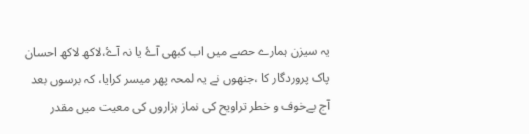یہ سیزن ہمارے حصے میں اب کبھی آۓ یا نہ آۓ،لاکھ لاکھ احسان پاک پروردگار کا ،جنھوں نے یہ لمحہ پھر میسر کرایا، کہ برسوں بعد آج بےخوف و خطر تراویح کی نماز ہزاروں کی معیت میں مقدر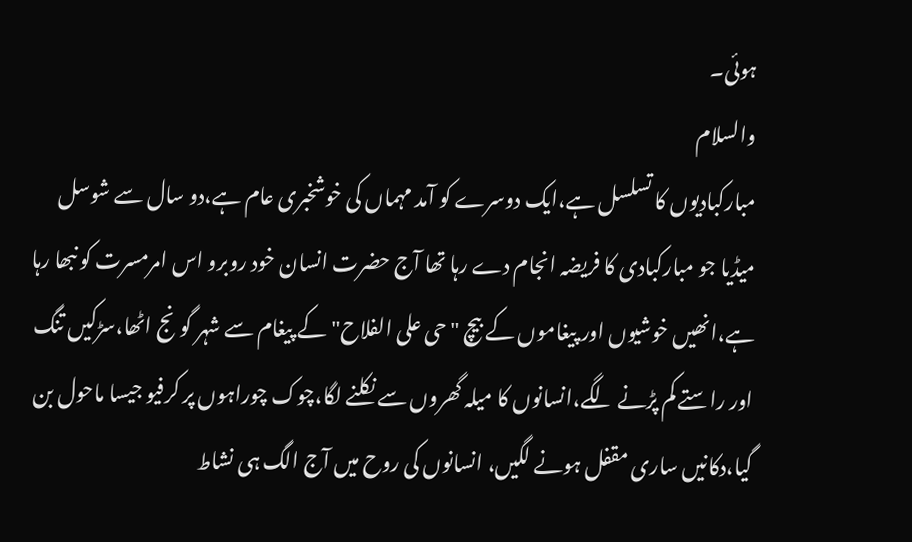ہوئی۔
والسلام
مبارکبادیوں کا تسلسل ہے،ایک دوسرے کو آمد مہماں کی خوشخبری عام ہے،دو سال سے شوسل میڈیا جو مبارکبادی کا فریضہ انجام دے رہا تھا آج حضرت انسان خود روبرو اس امرمسرت کو نبھا رہا ہے،انھیں خوشیوں اور پیغاموں کے بیچ "حی علی الفلاح"کے پیغام سے شہر گونج اٹھا،سڑکیں تنگ اور راستے کم پڑنے لگے،انسانوں کا میلہ گھروں سے نکلنے لگا،چوک چوراہوں پر کرفیو جیسا ماحول بن گیا،دکانیں ساری مقفل ہونے لگیں، انسانوں کی روح میں آج الگ ہی نشاط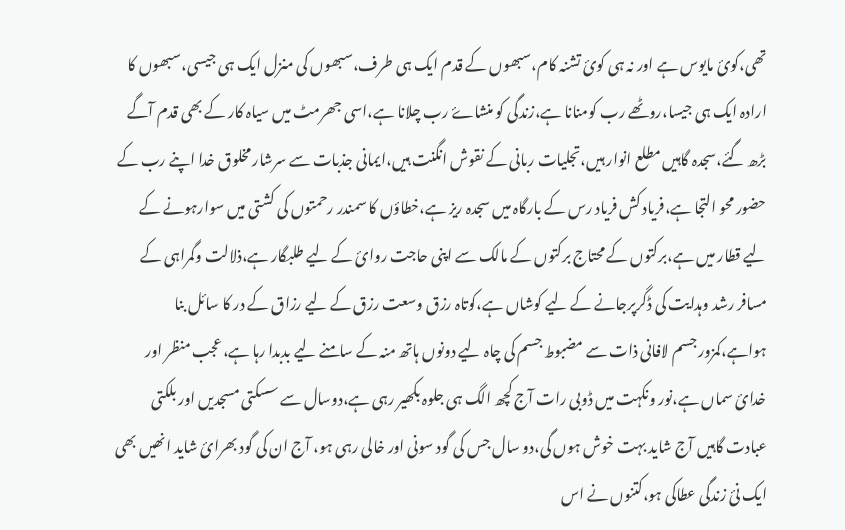تھی،کوئ مایوس ہے اور نہ ہی کوئ تشنہ کام،سبھوں کے قدم ایک ہی طرف،سبھوں کی منزل ایک ہی جیسی،سبھوں کا ارادہ ایک ہی جیسا،روٹھے رب کومنانا ہے،زندگی کو منشاۓ رب چلانا ہے،اسی جھرمٹ میں سیاہ کار کے بھی قدم آگے بڑھ گئے،سجدہ گاہیں مطلع انوار ہیں،تجلیات ربانی کے نقوش انگنت ہیں،ایمانی جذبات سے سرشار مخلوق خدا اپنے رب کے حضور محو التجا ہے،فریاد کش فریاد رس کے بارگاہ میں سجدہ ریز ہے،خطاؤں کا سمندر رحمتوں کی کشتی میں سوارہونے کے لیے قطار میں ہے،برکتوں کے محتاج برکتوں کے مالک سے اپنی حاجت روائ کے لیے طلبگار ہے،ذلالت وگمراہی کے مسافر رشد وہدایت کی ڈگرپرجانے کے لیے کوشاں ہے،کوتاہ رزق وسعت رزق کے لیے رزاق کے در کا سائل بنا ہواہے،کمزور جسم لافانی ذات سے مضبوط جسم کی چاہ لیے دونوں ہاتھ منہ کے سامنے لیے بدبدا رہا ہے، عجب منظر اور خدائ سماں ہے،نور ونکہت میں ڈوبی رات آج کچھ الگ ہی جلوہ بکھیر رہی ہے،دوسال سے سسکتی مسجدیں اور بلکتی عبادت گاہیں آج شاید بہت خوش ہوں گی،دو سال جس کی گود سونی اور خالی رہی ہو، آج ان کی گود بھرائ شاید انھیں بھی ایک نئ زندگی عطاکی ہو،کتنوں نے اس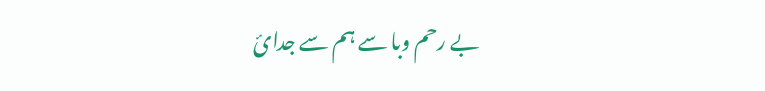بے رحم وبا سے ہم سے جدائ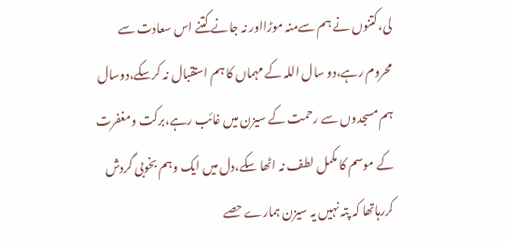لی،کتنوں نے ہم سےمنہ موڑااور نہ جانے کتنے اس سعادت سے محروم رہے،دو سال اللہ کے مہماں کا ہم استقبال نہ کرسکے،دوسال ہم مسجدوں سے رحمت کے سیزن میں غائب رہے،برکت ومغفرت کے موسم کا مکمل لطف نہ اٹھا سکے،دل میں ایک وہم بخوبی گردش کررہاتھا کہ پتہ نہیں یہ سیزن ہمارے حصے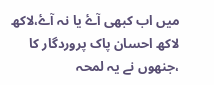میں اب کبھی آۓ یا نہ آۓ،لاکھ لاکھ احسان پاک پروردگار کا ،جنھوں نے یہ لمحہ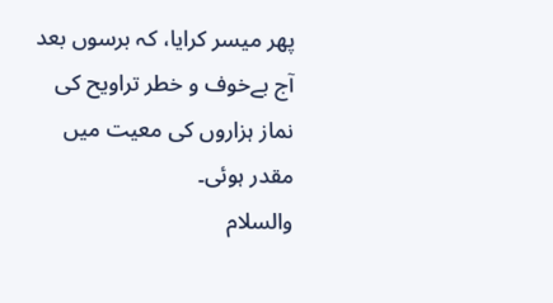پھر میسر کرایا، کہ برسوں بعد آج بےخوف و خطر تراویح کی نماز ہزاروں کی معیت میں مقدر ہوئی۔
والسلام